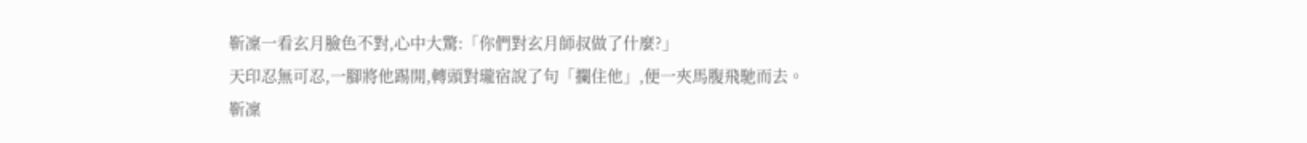靳凜一看玄月臉色不對,心中大驚:「你們對玄月師叔做了什麼?」
天印忍無可忍,一腳將他踢開,轉頭對瓏宿說了句「攔住他」,便一夾馬腹飛馳而去。
靳凜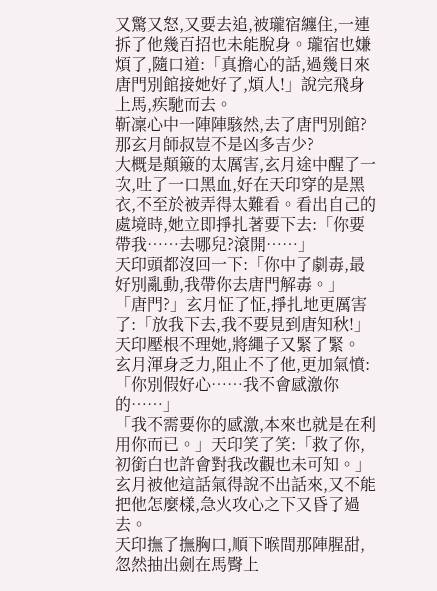又驚又怒,又要去追,被瓏宿纏住,一連拆了他幾百招也未能脫身。瓏宿也嫌煩了,隨口道:「真擔心的話,過幾日來唐門別館接她好了,煩人!」說完飛身上馬,疾馳而去。
靳凜心中一陣陣駭然,去了唐門別館?那玄月師叔豈不是凶多吉少?
大概是顛簸的太厲害,玄月途中醒了一次,吐了一口黑血,好在天印穿的是黑衣,不至於被弄得太難看。看出自己的處境時,她立即掙扎著要下去:「你要帶我……去哪兒?滾開……」
天印頭都沒回一下:「你中了劇毒,最好別亂動,我帶你去唐門解毒。」
「唐門?」玄月怔了怔,掙扎地更厲害了:「放我下去,我不要見到唐知秋!」
天印壓根不理她,將繩子又緊了緊。
玄月渾身乏力,阻止不了他,更加氣憤:「你別假好心……我不會感激你的……」
「我不需要你的感激,本來也就是在利用你而已。」天印笑了笑:「救了你,初銜白也許會對我改觀也未可知。」
玄月被他這話氣得說不出話來,又不能把他怎麼樣,急火攻心之下又昏了過去。
天印撫了撫胸口,順下喉間那陣腥甜,忽然抽出劍在馬臀上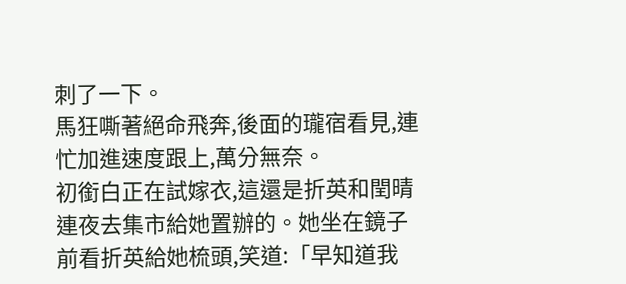刺了一下。
馬狂嘶著絕命飛奔,後面的瓏宿看見,連忙加進速度跟上,萬分無奈。
初銜白正在試嫁衣,這還是折英和閏晴連夜去集市給她置辦的。她坐在鏡子前看折英給她梳頭,笑道:「早知道我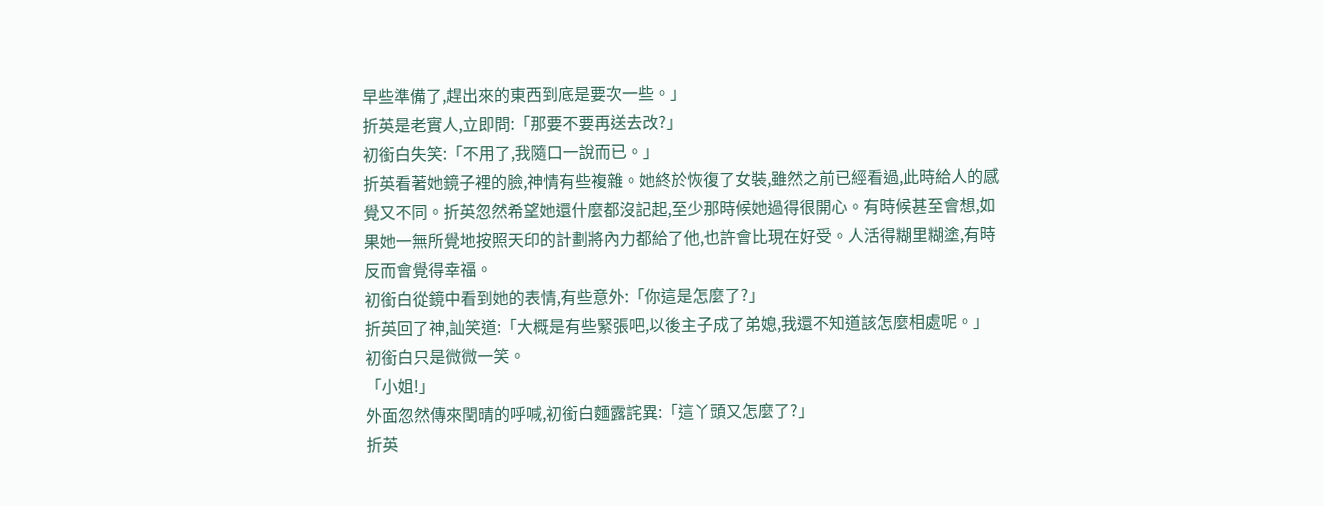早些準備了,趕出來的東西到底是要次一些。」
折英是老實人,立即問:「那要不要再送去改?」
初銜白失笑:「不用了,我隨口一說而已。」
折英看著她鏡子裡的臉,神情有些複雜。她終於恢復了女裝,雖然之前已經看過,此時給人的感覺又不同。折英忽然希望她還什麼都沒記起,至少那時候她過得很開心。有時候甚至會想,如果她一無所覺地按照天印的計劃將內力都給了他,也許會比現在好受。人活得糊里糊塗,有時反而會覺得幸福。
初銜白從鏡中看到她的表情,有些意外:「你這是怎麼了?」
折英回了神,訕笑道:「大概是有些緊張吧,以後主子成了弟媳,我還不知道該怎麼相處呢。」
初銜白只是微微一笑。
「小姐!」
外面忽然傳來閏晴的呼喊,初銜白麵露詫異:「這丫頭又怎麼了?」
折英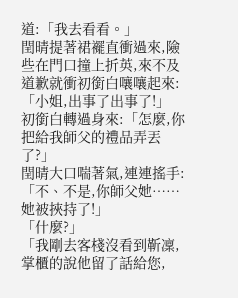道:「我去看看。」
閏晴提著裙襬直衝過來,險些在門口撞上折英,來不及道歉就衝初銜白嚷嚷起來:「小姐,出事了出事了!」
初銜白轉過身來:「怎麼,你把給我師父的禮品弄丟了?」
閏晴大口喘著氣,連連搖手:「不、不是,你師父她……她被挾持了!」
「什麼?」
「我剛去客棧沒看到靳凜,掌櫃的說他留了話給您,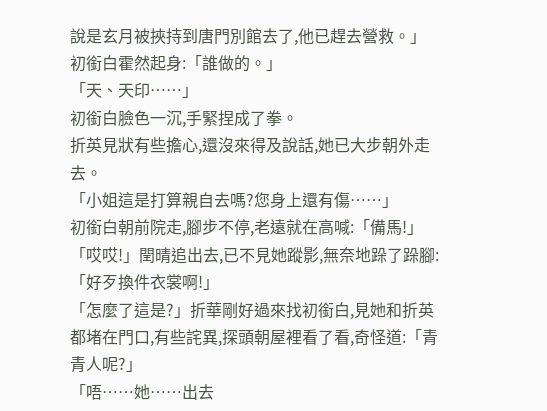說是玄月被挾持到唐門別館去了,他已趕去營救。」
初銜白霍然起身:「誰做的。」
「天、天印……」
初銜白臉色一沉,手緊捏成了拳。
折英見狀有些擔心,還沒來得及說話,她已大步朝外走去。
「小姐這是打算親自去嗎?您身上還有傷……」
初銜白朝前院走,腳步不停,老遠就在高喊:「備馬!」
「哎哎!」閏晴追出去,已不見她蹤影,無奈地跺了跺腳:「好歹換件衣裳啊!」
「怎麼了這是?」折華剛好過來找初銜白,見她和折英都堵在門口,有些詫異,探頭朝屋裡看了看,奇怪道:「青青人呢?」
「唔……她……出去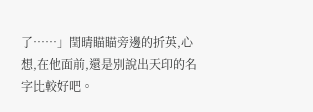了……」閏晴瞄瞄旁邊的折英,心想,在他面前,還是別說出天印的名字比較好吧。